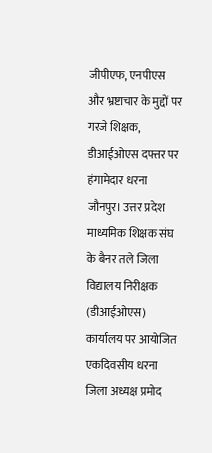जीपीएफ, एनपीएस और भ्रष्टाचार के मुद्दों पर गरजे शिक्षक, डीआईओएस दफ्तर पर हंगामेदार धरना
जौनपुर। उत्तर प्रदेश माध्यमिक शिक्षक संघ के बैनर तले जिला विद्यालय निरीक्षक (डीआईओएस) कार्यालय पर आयोजित एकदिवसीय धरना जिला अध्यक्ष प्रमोद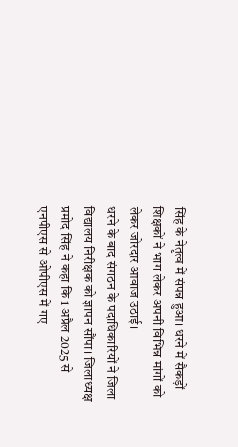सिंह के नेतृत्व में संपन्न हुआ। धरने में सैकड़ों शिक्षकों ने भाग लेकर अपनी विभिन्न मांगों को लेकर जोरदार आवाज उठाई।
धरने के बाद संगठन के पदाधिकारियों ने जिला विद्यालय निरीक्षक को ज्ञापन सौंपा। जिलाध्यक्ष प्रमोद सिंह ने कहा कि 1 अप्रैल 2025 से एनपीएस से ओपीएस में गए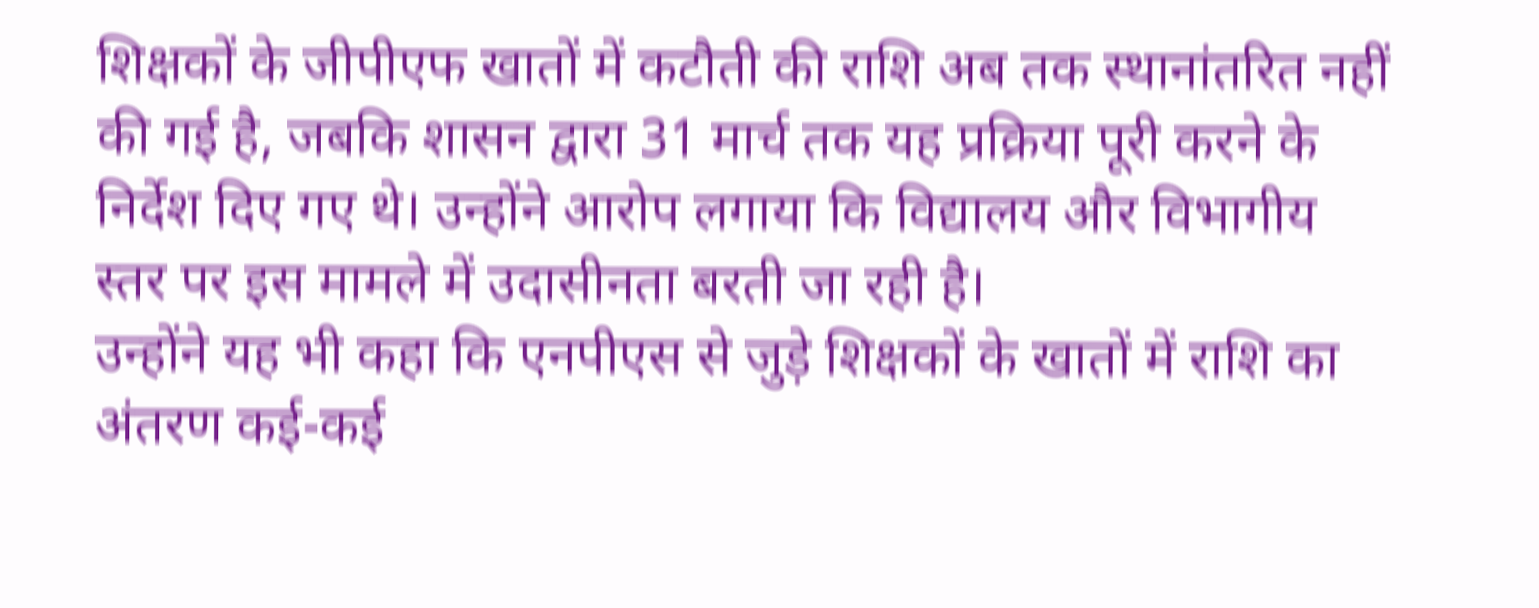शिक्षकों के जीपीएफ खातों में कटौती की राशि अब तक स्थानांतरित नहीं की गई है, जबकि शासन द्वारा 31 मार्च तक यह प्रक्रिया पूरी करने के निर्देश दिए गए थे। उन्होंने आरोप लगाया कि विद्यालय और विभागीय स्तर पर इस मामले में उदासीनता बरती जा रही है।
उन्होंने यह भी कहा कि एनपीएस से जुड़े शिक्षकों के खातों में राशि का अंतरण कई-कई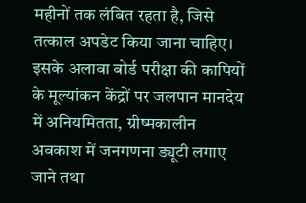महीनों तक लंबित रहता है, जिसे तत्काल अपडेट किया जाना चाहिए। इसके अलावा बोर्ड परीक्षा की कापियों के मूल्यांकन केंद्रों पर जलपान मानदेय में अनियमितता, ग्रीष्मकालीन अवकाश में जनगणना ड्यूटी लगाए जाने तथा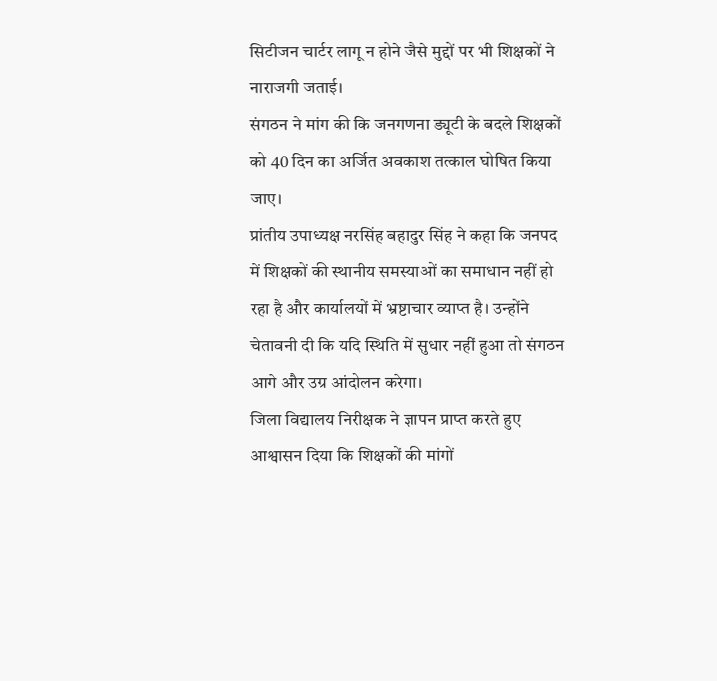सिटीजन चार्टर लागू न होने जैसे मुद्दों पर भी शिक्षकों ने नाराजगी जताई।
संगठन ने मांग की कि जनगणना ड्यूटी के बदले शिक्षकों को 40 दिन का अर्जित अवकाश तत्काल घोषित किया जाए।
प्रांतीय उपाध्यक्ष नरसिंह बहादुर सिंह ने कहा कि जनपद में शिक्षकों की स्थानीय समस्याओं का समाधान नहीं हो रहा है और कार्यालयों में भ्रष्टाचार व्याप्त है। उन्होंने चेतावनी दी कि यदि स्थिति में सुधार नहीं हुआ तो संगठन आगे और उग्र आंदोलन करेगा।
जिला विद्यालय निरीक्षक ने ज्ञापन प्राप्त करते हुए आश्वासन दिया कि शिक्षकों की मांगों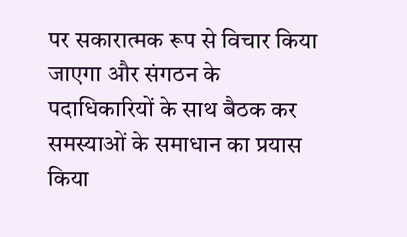पर सकारात्मक रूप से विचार किया जाएगा और संगठन के पदाधिकारियों के साथ बैठक कर समस्याओं के समाधान का प्रयास किया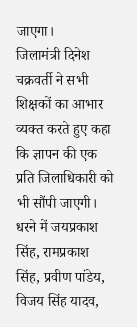जाएगा।
जिलामंत्री दिनेश चक्रवर्ती ने सभी शिक्षकों का आभार व्यक्त करते हुए कहा कि ज्ञापन की एक प्रति जिलाधिकारी को भी सौंपी जाएगी।
धरने में जयप्रकाश सिंह, रामप्रकाश सिंह, प्रवीण पांडेय, विजय सिंह यादव,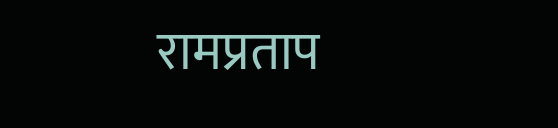रामप्रताप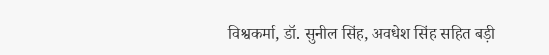विश्वकर्मा, डॉ. सुनील सिंह, अवधेश सिंह सहित बड़ी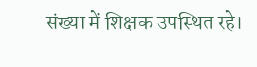संख्या में शिक्षक उपस्थित रहे।